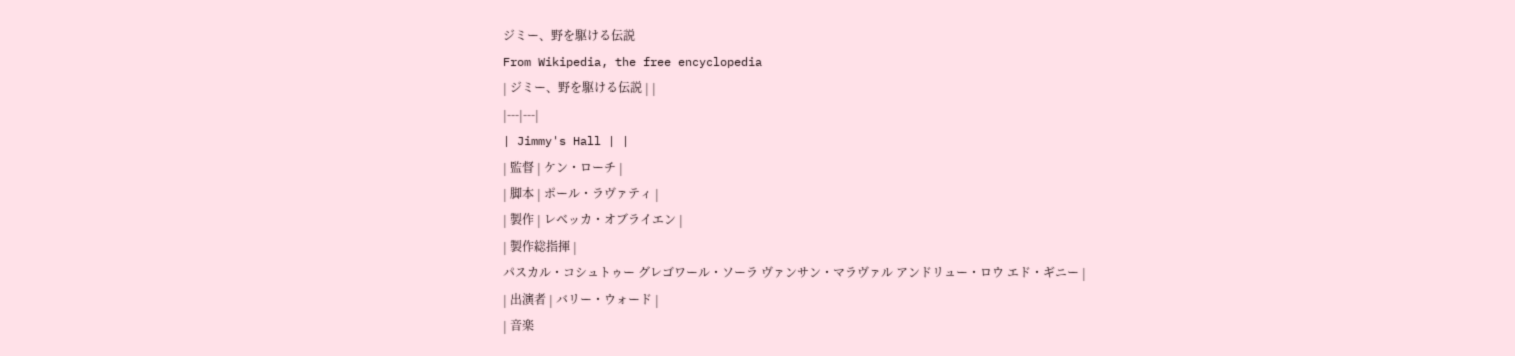ジミー、野を駆ける伝説
From Wikipedia, the free encyclopedia
| ジミー、野を駆ける伝説 | |
|---|---|
| Jimmy's Hall | |
| 監督 | ケン・ローチ |
| 脚本 | ポール・ラヴァティ |
| 製作 | レベッカ・オブライエン |
| 製作総指揮 |
パスカル・コシュトゥー グレゴワール・ソーラ ヴァンサン・マラヴァル アンドリュー・ロウ エド・ギニー |
| 出演者 | バリー・ウォード |
| 音楽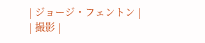| ジョージ・フェントン |
| 撮影 |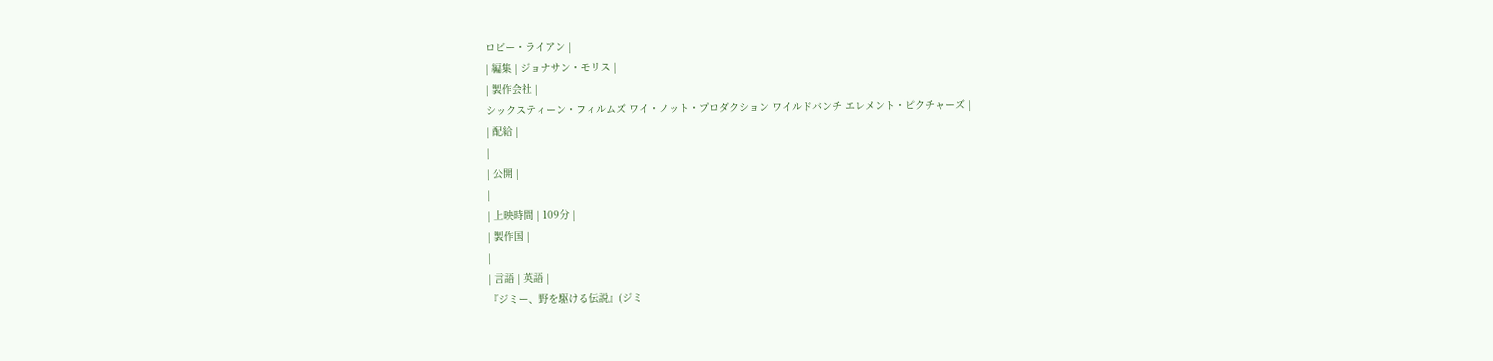ロビー・ライアン |
| 編集 | ジョナサン・モリス |
| 製作会社 |
シックスティーン・フィルムズ ワイ・ノット・プロダクション ワイルドバンチ エレメント・ピクチャーズ |
| 配給 |
|
| 公開 |
|
| 上映時間 | 109分 |
| 製作国 |
|
| 言語 | 英語 |
『ジミー、野を駆ける伝説』(ジミ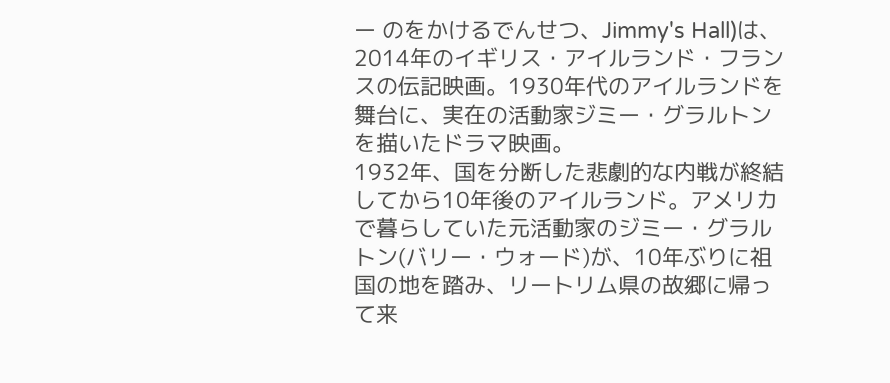ー のをかけるでんせつ、Jimmy's Hall)は、2014年のイギリス・アイルランド・フランスの伝記映画。1930年代のアイルランドを舞台に、実在の活動家ジミー・グラルトンを描いたドラマ映画。
1932年、国を分断した悲劇的な内戦が終結してから10年後のアイルランド。アメリカで暮らしていた元活動家のジミー・グラルトン(バリー・ウォード)が、10年ぶりに祖国の地を踏み、リートリム県の故郷に帰って来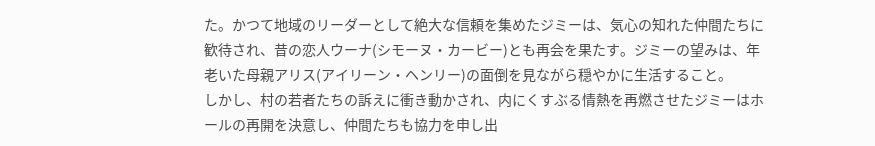た。かつて地域のリーダーとして絶大な信頼を集めたジミーは、気心の知れた仲間たちに歓待され、昔の恋人ウーナ(シモーヌ・カービー)とも再会を果たす。ジミーの望みは、年老いた母親アリス(アイリーン・ヘンリー)の面倒を見ながら穏やかに生活すること。
しかし、村の若者たちの訴えに衝き動かされ、内にくすぶる情熱を再燃させたジミーはホールの再開を決意し、仲間たちも協力を申し出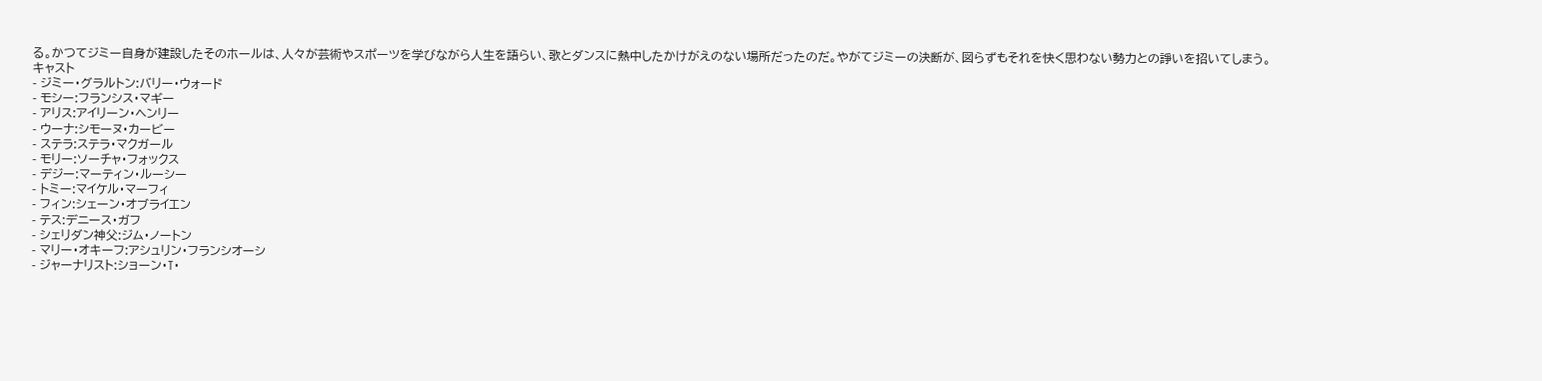る。かつてジミー自身が建設したそのホールは、人々が芸術やスポーツを学びながら人生を語らい、歌とダンスに熱中したかけがえのない場所だったのだ。やがてジミーの決断が、図らずもそれを快く思わない勢力との諍いを招いてしまう。
キャスト
- ジミー・グラルトン:バリー・ウォード
- モシー:フランシス・マギー
- アリス:アイリーン・ヘンリー
- ウーナ:シモーヌ・カービー
- ステラ:ステラ・マクガール
- モリー:ソーチャ・フォックス
- デジー:マーティン・ルーシー
- トミー:マイケル・マーフィ
- フィン:シェーン・オブライエン
- テス:デニース・ガフ
- シェリダン神父:ジム・ノートン
- マリー・オキーフ:アシュリン・フランシオーシ
- ジャーナリスト:ショーン・T・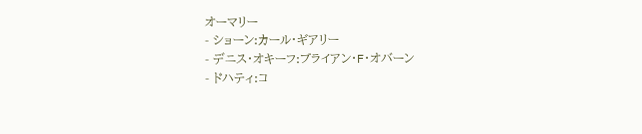オーマリー
- ショーン:カール・ギアリー
- デニス・オキーフ:ブライアン・F・オバーン
- ドハティ:コ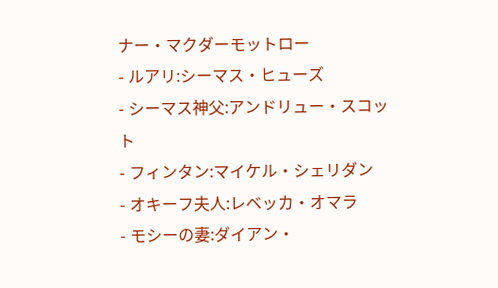ナー・マクダーモットロー
- ルアリ:シーマス・ヒューズ
- シーマス神父:アンドリュー・スコット
- フィンタン:マイケル・シェリダン
- オキーフ夫人:レベッカ・オマラ
- モシーの妻:ダイアン・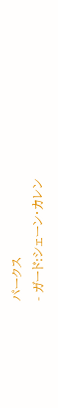パークス
- ガード:シェーン・カレン